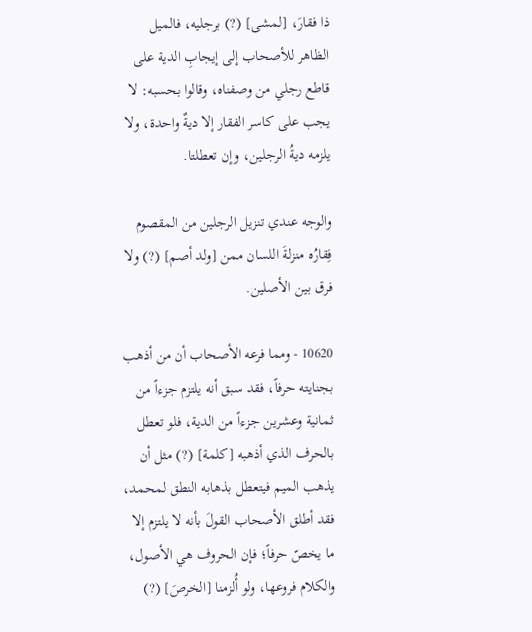ذا فقارَ، [لمشى] (?) برجليه، فالميل الظاهر للأصحاب إلى إيجابِ الدية على قاطع رجلي من وصفناه، وقالوا بحسبه: لا يجب على كاسر الفقار إلا ديةٌ واحدة، ولا يلزمه ديةُ الرجلين، وإن تعطلتا.

والوجه عندي تنزيل الرجلين من المقصوم فِقارُه منزلةَ اللسان ممن [ولد أصم] (?) ولا فرق بين الأصلين.

10620 - ومما فرعه الأصحاب أن من أذهب بجنايته حرفاً، فقد سبق أنه يلتزم جزءاً من ثمانية وعشرين جزءاً من الدية، فلو تعطل بالحرف الذي أذهبه [كلمة] (?) مثل أن يذهب الميم فيتعطل بذهابه النطق لمحمد، فقد أطلق الأصحاب القولَ بأنه لا يلتزم إلا ما يخصّ حرفاً؛ فإن الحروف هي الأصول، والكلام فروعها، ولو أُلزمنا [الخرصَ] (?)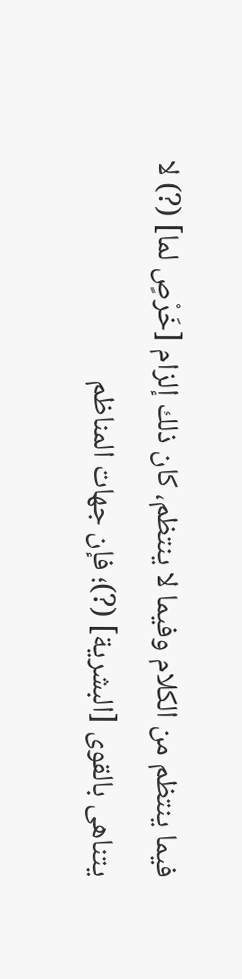فيما ينتظم من الكلام وفيما لا ينتظم، كان ذلك إلزام [خَرْصٍ لما] (?) لا يتناهى بالقوى [البشرية] (?)؛ فإن جهات المناظم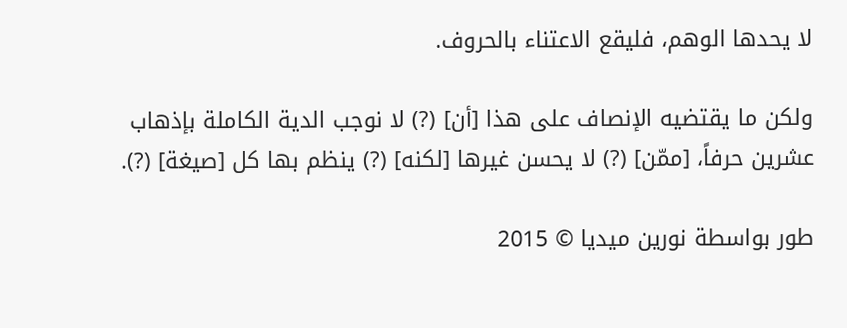لا يحدها الوهم، فليقع الاعتناء بالحروف.

ولكن ما يقتضيه الإنصاف على هذا [أن] (?) لا نوجب الدية الكاملة بإذهاب عشرين حرفاً، [ممّن] (?) لا يحسن غيرها [لكنه] (?) ينظم بها كل [صيغة] (?).

طور بواسطة نورين ميديا © 2015